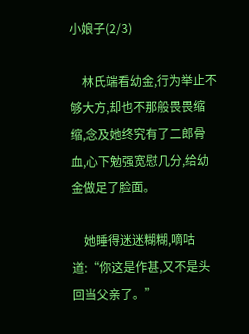小娘子(2/3)

    林氏端看幼金,行为举止不够大方,却也不那般畏畏缩缩,念及她终究有了二郎骨血,心下勉强宽慰几分,给幼金做足了脸面。

    她睡得迷迷糊糊,嘀咕道:“你这是作甚,又不是头回当父亲了。”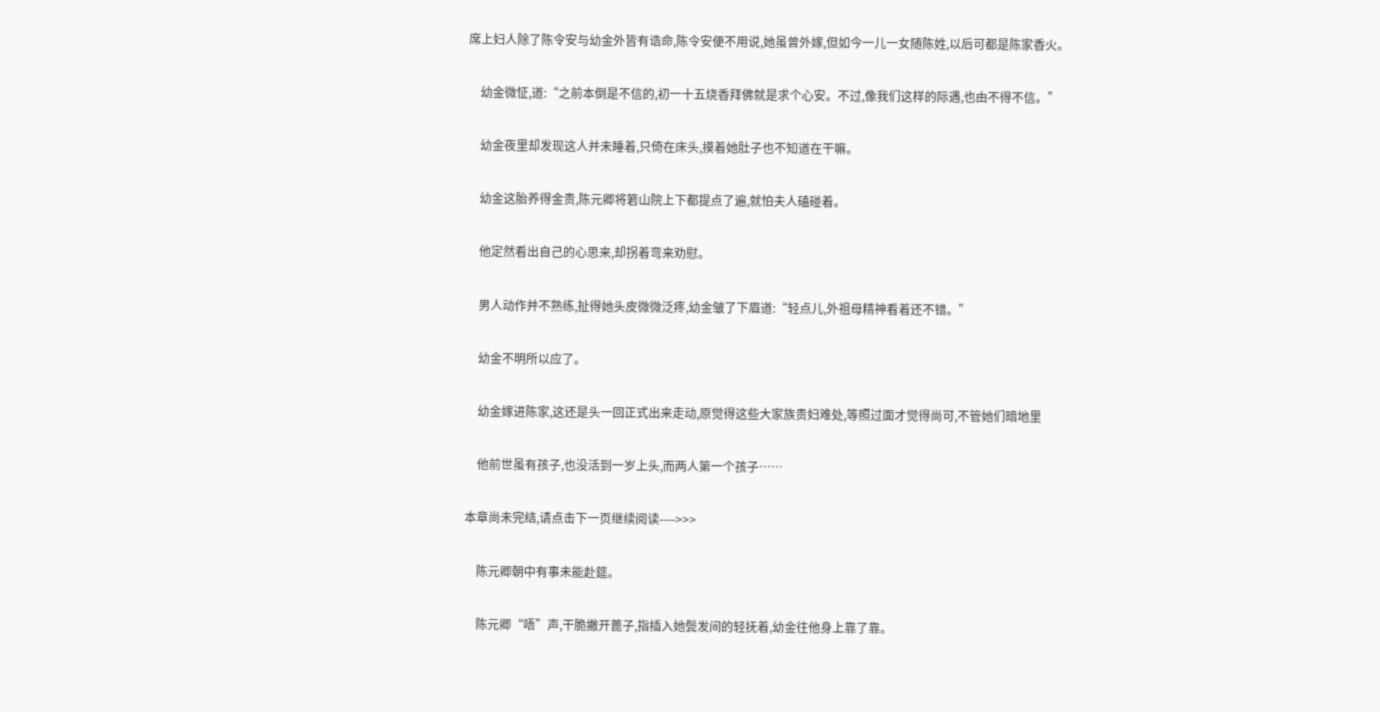席上妇人除了陈令安与幼金外皆有诰命,陈令安便不用说,她虽曾外嫁,但如今一儿一女随陈姓,以后可都是陈家香火。

    幼金微怔,道:“之前本倒是不信的,初一十五烧香拜佛就是求个心安。不过,像我们这样的际遇,也由不得不信。”

    幼金夜里却发现这人并未睡着,只倚在床头,摸着她肚子也不知道在干嘛。

    幼金这胎养得金贵,陈元卿将箬山院上下都提点了遍,就怕夫人磕碰着。

    他定然看出自己的心思来,却拐着弯来劝慰。

    男人动作并不熟练,扯得她头皮微微泛疼,幼金皱了下眉道:“轻点儿,外祖母精神看着还不错。”

    幼金不明所以应了。

    幼金嫁进陈家,这还是头一回正式出来走动,原觉得这些大家族贵妇难处,等照过面才觉得尚可,不管她们暗地里

    他前世虽有孩子,也没活到一岁上头,而两人第一个孩子……

本章尚未完结,请点击下一页继续阅读---->>>

    陈元卿朝中有事未能赴筵。

    陈元卿“唔”声,干脆撇开蓖子,指插入她鬓发间的轻抚着,幼金往他身上靠了靠。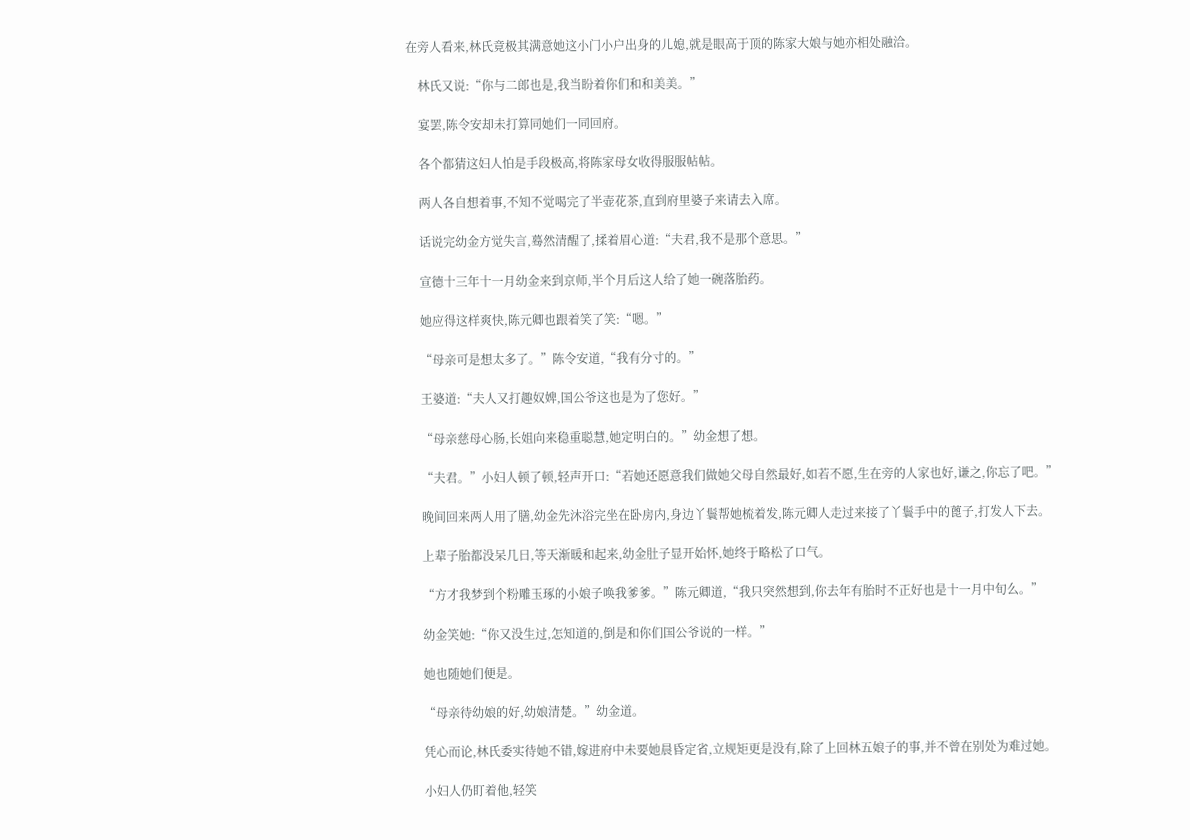在旁人看来,林氏竟极其满意她这小门小户出身的儿媳,就是眼高于顶的陈家大娘与她亦相处融洽。

    林氏又说:“你与二郎也是,我当盼着你们和和美美。”

    宴罢,陈令安却未打算同她们一同回府。

    各个都猜这妇人怕是手段极高,将陈家母女收得服服帖帖。

    两人各自想着事,不知不觉喝完了半壶花茶,直到府里婆子来请去入席。

    话说完幼金方觉失言,蓦然清醒了,揉着眉心道:“夫君,我不是那个意思。”

    宣德十三年十一月幼金来到京师,半个月后这人给了她一碗落胎药。

    她应得这样爽快,陈元卿也跟着笑了笑:“嗯。”

    “母亲可是想太多了。”陈令安道,“我有分寸的。”

    王婆道:“夫人又打趣奴婢,国公爷这也是为了您好。”

    “母亲慈母心肠,长姐向来稳重聪慧,她定明白的。”幼金想了想。

    “夫君。”小妇人顿了顿,轻声开口:“若她还愿意我们做她父母自然最好,如若不愿,生在旁的人家也好,谦之,你忘了吧。”

    晚间回来两人用了膳,幼金先沐浴完坐在卧房内,身边丫鬟帮她梳着发,陈元卿人走过来接了丫鬟手中的蓖子,打发人下去。

    上辈子胎都没呆几日,等天渐暖和起来,幼金肚子显开始怀,她终于略松了口气。

    “方才我梦到个粉雕玉琢的小娘子唤我爹爹。”陈元卿道,“我只突然想到,你去年有胎时不正好也是十一月中旬么。”

    幼金笑她:“你又没生过,怎知道的,倒是和你们国公爷说的一样。”

    她也随她们便是。

    “母亲待幼娘的好,幼娘清楚。”幼金道。

    凭心而论,林氏委实待她不错,嫁进府中未要她晨昏定省,立规矩更是没有,除了上回林五娘子的事,并不曾在别处为难过她。

    小妇人仍盯着他,轻笑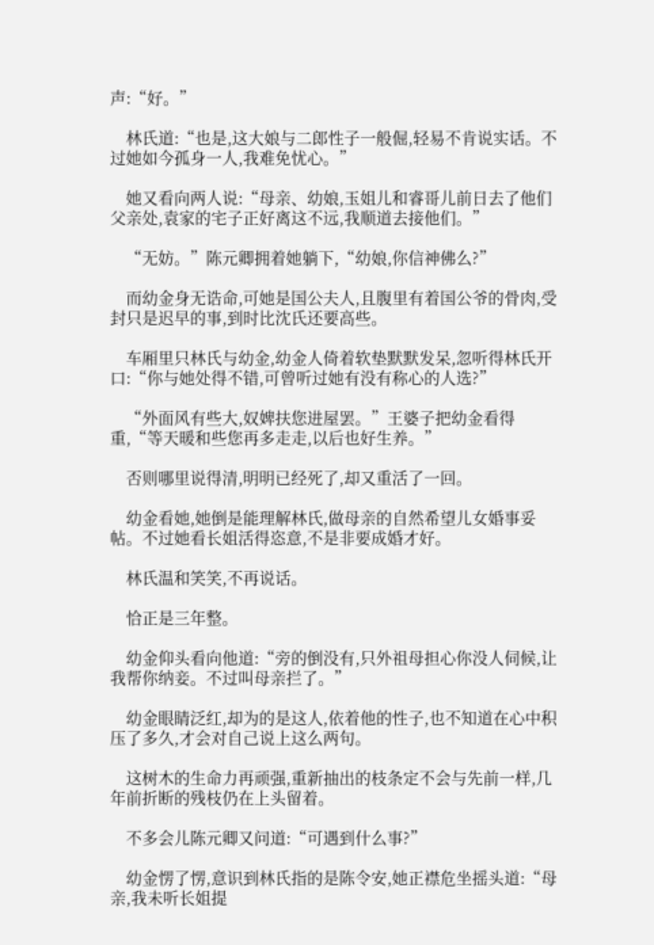声:“好。”

    林氏道:“也是,这大娘与二郎性子一般倔,轻易不肯说实话。不过她如今孤身一人,我难免忧心。”

    她又看向两人说:“母亲、幼娘,玉姐儿和睿哥儿前日去了他们父亲处,袁家的宅子正好离这不远,我顺道去接他们。”

    “无妨。”陈元卿拥着她躺下,“幼娘,你信神佛么?”

    而幼金身无诰命,可她是国公夫人,且腹里有着国公爷的骨肉,受封只是迟早的事,到时比沈氏还要高些。

    车厢里只林氏与幼金,幼金人倚着软垫默默发呆,忽听得林氏开口:“你与她处得不错,可曾听过她有没有称心的人选?”

    “外面风有些大,奴婢扶您进屋罢。”王婆子把幼金看得重,“等天暖和些您再多走走,以后也好生养。”

    否则哪里说得清,明明已经死了,却又重活了一回。

    幼金看她,她倒是能理解林氏,做母亲的自然希望儿女婚事妥帖。不过她看长姐活得恣意,不是非要成婚才好。

    林氏温和笑笑,不再说话。

    恰正是三年整。

    幼金仰头看向他道:“旁的倒没有,只外祖母担心你没人伺候,让我帮你纳妾。不过叫母亲拦了。”

    幼金眼睛泛红,却为的是这人,依着他的性子,也不知道在心中积压了多久,才会对自己说上这么两句。

    这树木的生命力再顽强,重新抽出的枝条定不会与先前一样,几年前折断的残枝仍在上头留着。

    不多会儿陈元卿又问道:“可遇到什么事?”

    幼金愣了愣,意识到林氏指的是陈令安,她正襟危坐摇头道:“母亲,我未听长姐提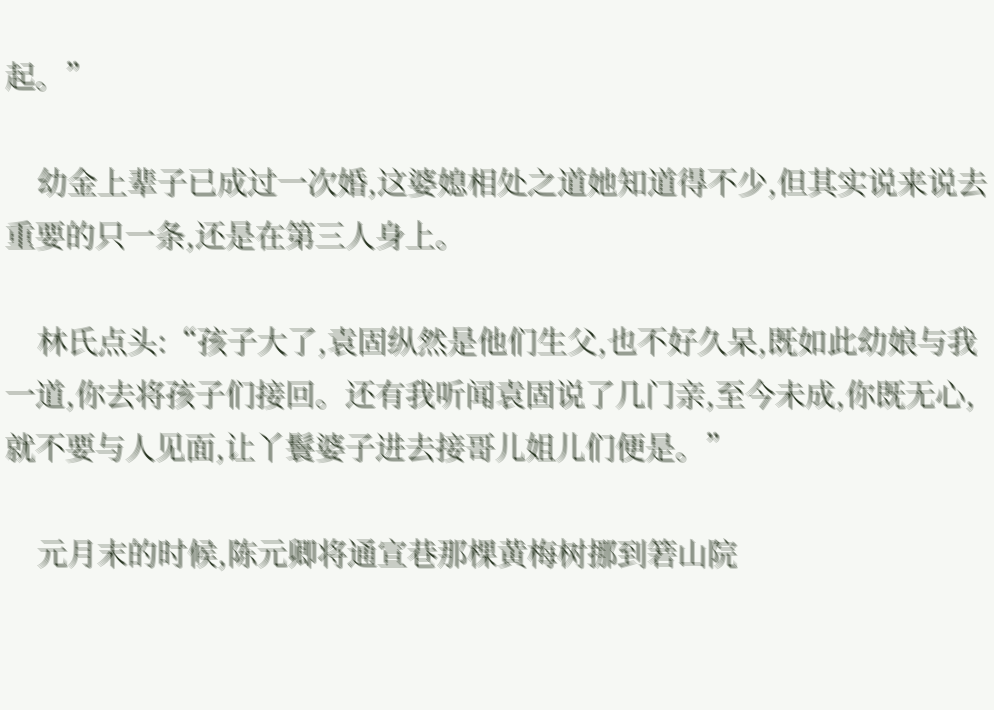起。”

    幼金上辈子已成过一次婚,这婆媳相处之道她知道得不少,但其实说来说去重要的只一条,还是在第三人身上。

    林氏点头:“孩子大了,袁固纵然是他们生父,也不好久呆,既如此幼娘与我一道,你去将孩子们接回。还有我听闻袁固说了几门亲,至今未成,你既无心,就不要与人见面,让丫鬟婆子进去接哥儿姐儿们便是。”

    元月末的时候,陈元卿将通宣巷那棵黄梅树挪到箬山院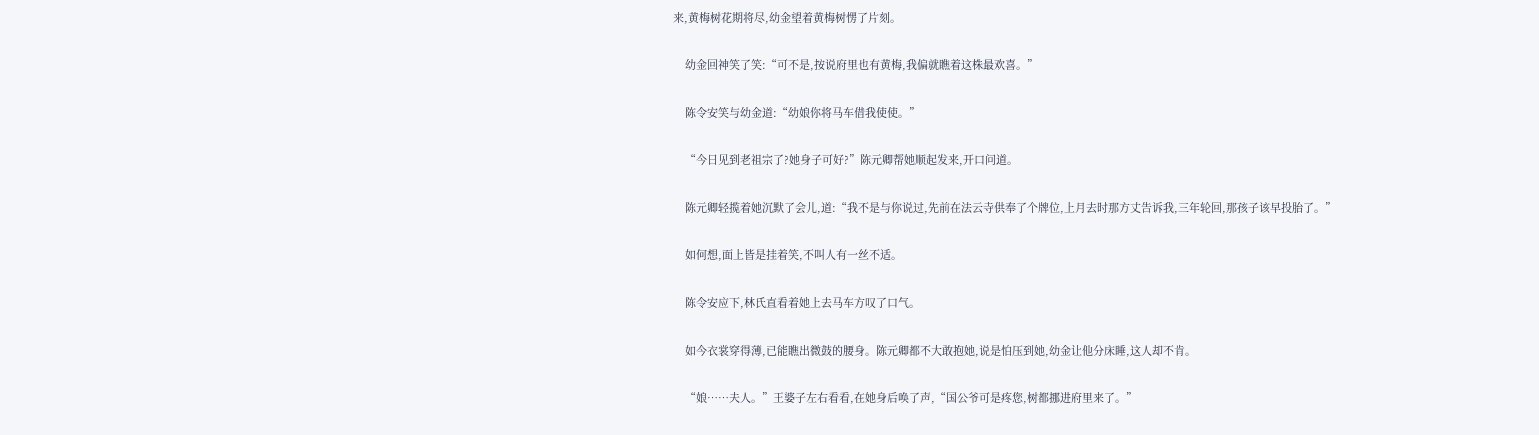来,黄梅树花期将尽,幼金望着黄梅树愣了片刻。

    幼金回神笑了笑:“可不是,按说府里也有黄梅,我偏就瞧着这株最欢喜。”

    陈令安笑与幼金道:“幼娘你将马车借我使使。”

    “今日见到老祖宗了?她身子可好?”陈元卿帮她顺起发来,开口问道。

    陈元卿轻揽着她沉默了会儿,道:“我不是与你说过,先前在法云寺供奉了个牌位,上月去时那方丈告诉我,三年轮回,那孩子该早投胎了。”

    如何想,面上皆是挂着笑,不叫人有一丝不适。

    陈令安应下,林氏直看着她上去马车方叹了口气。

    如今衣裳穿得薄,已能瞧出微鼓的腰身。陈元卿都不大敢抱她,说是怕压到她,幼金让他分床睡,这人却不肯。

    “娘……夫人。”王婆子左右看看,在她身后唤了声,“国公爷可是疼您,树都挪进府里来了。”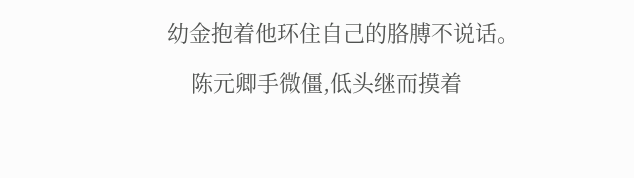幼金抱着他环住自己的胳膊不说话。

    陈元卿手微僵,低头继而摸着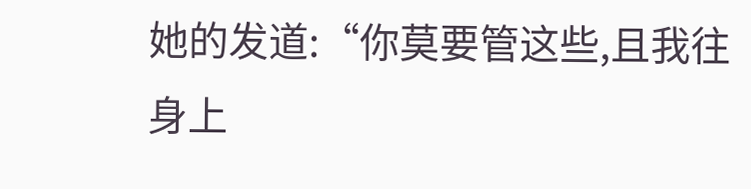她的发道:“你莫要管这些,且我往身上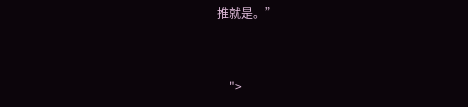推就是。”


    ">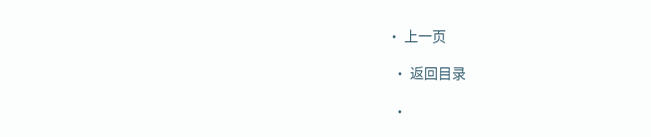• 上一页

  • 返回目录

  •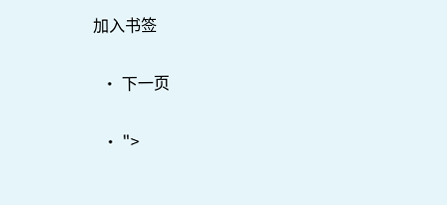加入书签

  • 下一页

  • ">